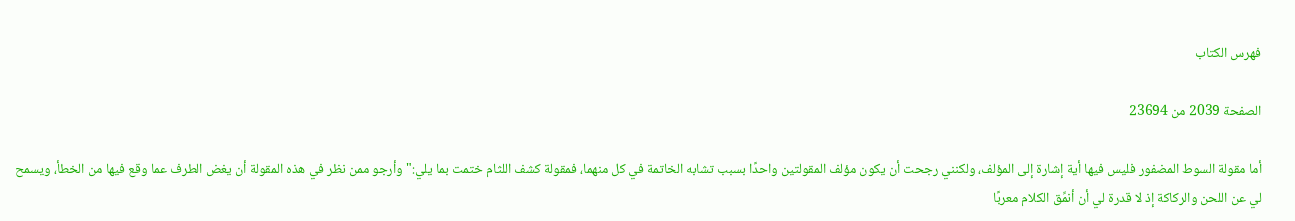فهرس الكتاب

الصفحة 2039 من 23694

أما مقولة السوط المضفور فليس فيها أية إشارة إلى المؤلف، ولكنني رجحت أن يكون مؤلف المقولتين واحدًا بسبب تشابه الخاتمة في كل منهما، فمقولة كشف اللثام ختمت بما يلي:"وأرجو ممن نظر في هذه المقولة أن يغض الطرف عما وقع فيها من الخطأ، ويسمح لي عن اللحن والركاكة إذ لا قدرة لي أن أنمِّق الكلام معربًا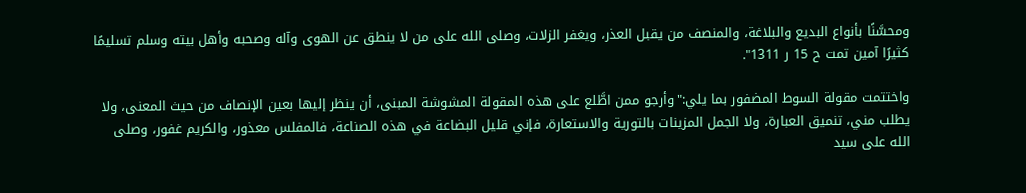ومحسَّنًا بأنواع البديع والبلاغة، والمنصف من يقبل العذر، ويغفر الزلات، وصلى الله على من لا ينطق عن الهوى وآله وصحبه وأهل بيته وسلم تسليمًا كثيرًا آمين تمت ح 15 ر 1311".

واختتمت مقولة السوط المضفور بما يلي:"وأرجو ممن اطَّلع على هذه المقولة المشوشة المبنى، أن ينظر إليها بعين الإنصاف من حيث المعنى، ولا يطلب مني، تنميق العبارة، ولا الجمل المزينات بالتورية والاستعارة، فإني قليل البضاعة في هذه الصناعة، فالمفلس معذور، والكريم غفور، وصلى الله على سيد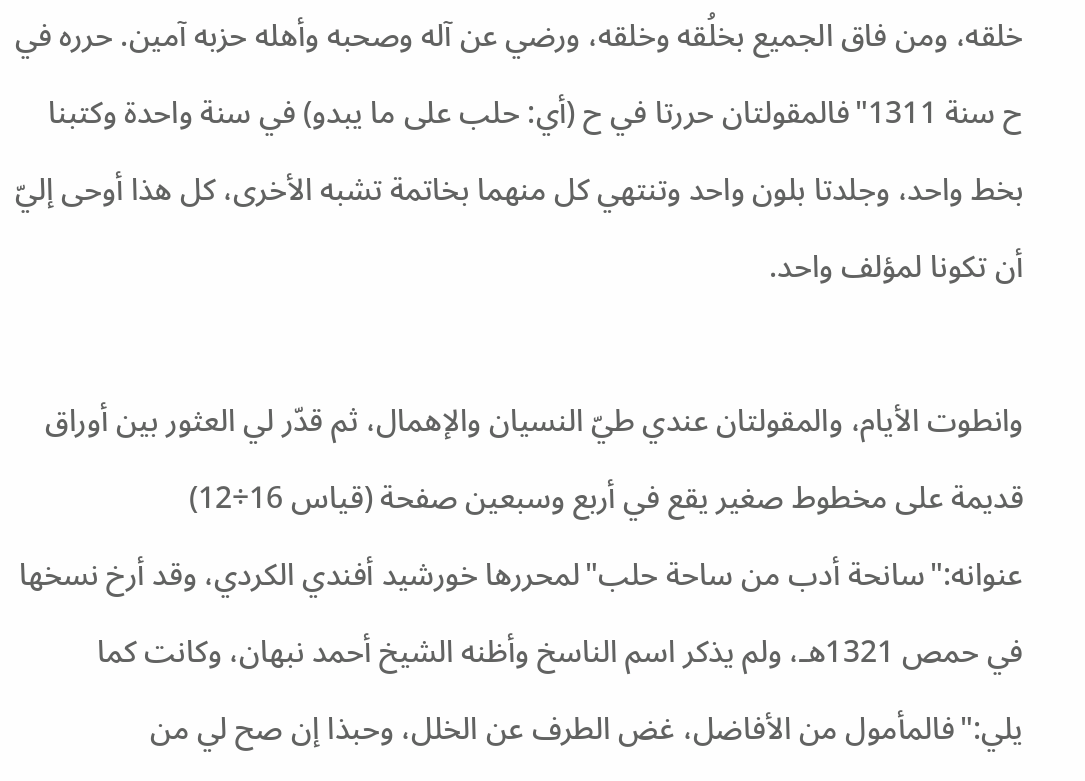خلقه، ومن فاق الجميع بخلُقه وخلقه، ورضي عن آله وصحبه وأهله حزبه آمين. حرره في ح سنة 1311"فالمقولتان حررتا في ح (أي: حلب على ما يبدو) في سنة واحدة وكتبنا بخط واحد، وجلدتا بلون واحد وتنتهي كل منهما بخاتمة تشبه الأخرى، كل هذا أوحى إليّ أن تكونا لمؤلف واحد.

وانطوت الأيام، والمقولتان عندي طيّ النسيان والإهمال، ثم قدّر لي العثور بين أوراق قديمة على مخطوط صغير يقع في أربع وسبعين صفحة (قياس 16÷12) عنوانه:"سانحة أدب من ساحة حلب"لمحررها خورشيد أفندي الكردي، وقد أرخ نسخها في حمص 1321هـ، ولم يذكر اسم الناسخ وأظنه الشيخ أحمد نبهان، وكانت كما يلي:"فالمأمول من الأفاضل، غض الطرف عن الخلل، وحبذا إن صح لي من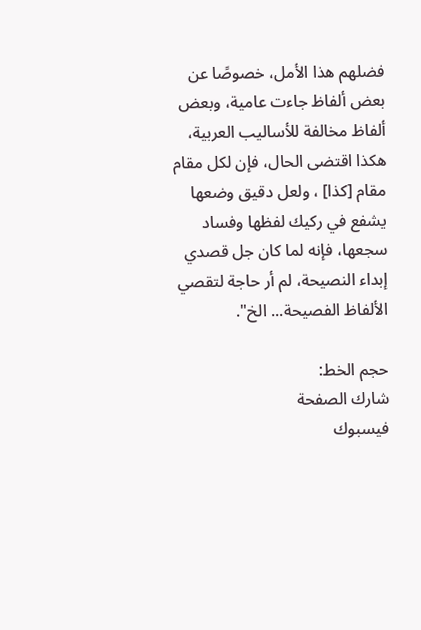فضلهم هذا الأمل، خصوصًا عن بعض ألفاظ جاءت عامية، وبعض ألفاظ مخالفة للأساليب العربية، هكذا اقتضى الحال، فإن لكل مقام مقام [كذا] ، ولعل دقيق وضعها يشفع في ركيك لفظها وفساد سجعها، فإنه لما كان جل قصدي إبداء النصيحة، لم أر حاجة لتقصي الألفاظ الفصيحة... الخ".

حجم الخط:
شارك الصفحة
فيسبوك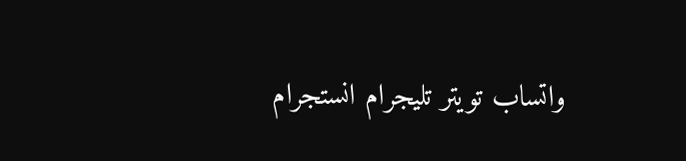واتساب تويتر تليجرام انستجرام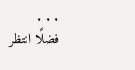. . .
فضلًا انتظر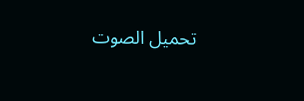تحميل الصوت